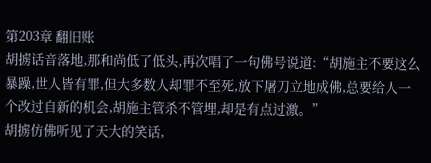第203章 翻旧账
胡掳话音落地,那和尚低了低头,再次唱了一句佛号说道:“胡施主不要这么暴躁,世人皆有罪,但大多数人却罪不至死,放下屠刀立地成佛,总要给人一个改过自新的机会,胡施主管杀不管埋,却是有点过激。”
胡掳仿佛听见了天大的笑话,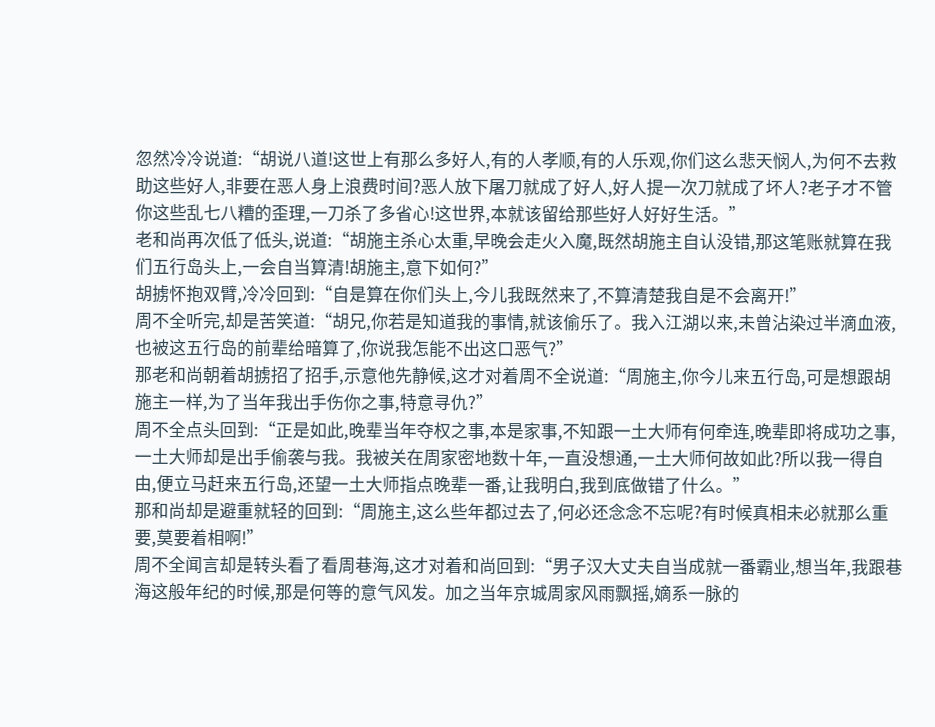忽然冷冷说道:“胡说八道!这世上有那么多好人,有的人孝顺,有的人乐观,你们这么悲天悯人,为何不去救助这些好人,非要在恶人身上浪费时间?恶人放下屠刀就成了好人,好人提一次刀就成了坏人?老子才不管你这些乱七八糟的歪理,一刀杀了多省心!这世界,本就该留给那些好人好好生活。”
老和尚再次低了低头,说道:“胡施主杀心太重,早晚会走火入魔,既然胡施主自认没错,那这笔账就算在我们五行岛头上,一会自当算清!胡施主,意下如何?”
胡掳怀抱双臂,冷冷回到:“自是算在你们头上,今儿我既然来了,不算清楚我自是不会离开!”
周不全听完,却是苦笑道:“胡兄,你若是知道我的事情,就该偷乐了。我入江湖以来,未曾沾染过半滴血液,也被这五行岛的前辈给暗算了,你说我怎能不出这口恶气?”
那老和尚朝着胡掳招了招手,示意他先静候,这才对着周不全说道:“周施主,你今儿来五行岛,可是想跟胡施主一样,为了当年我出手伤你之事,特意寻仇?”
周不全点头回到:“正是如此,晚辈当年夺权之事,本是家事,不知跟一土大师有何牵连,晚辈即将成功之事,一土大师却是出手偷袭与我。我被关在周家密地数十年,一直没想通,一土大师何故如此?所以我一得自由,便立马赶来五行岛,还望一土大师指点晚辈一番,让我明白,我到底做错了什么。”
那和尚却是避重就轻的回到:“周施主,这么些年都过去了,何必还念念不忘呢?有时候真相未必就那么重要,莫要着相啊!”
周不全闻言却是转头看了看周巷海,这才对着和尚回到:“男子汉大丈夫自当成就一番霸业,想当年,我跟巷海这般年纪的时候,那是何等的意气风发。加之当年京城周家风雨飘摇,嫡系一脉的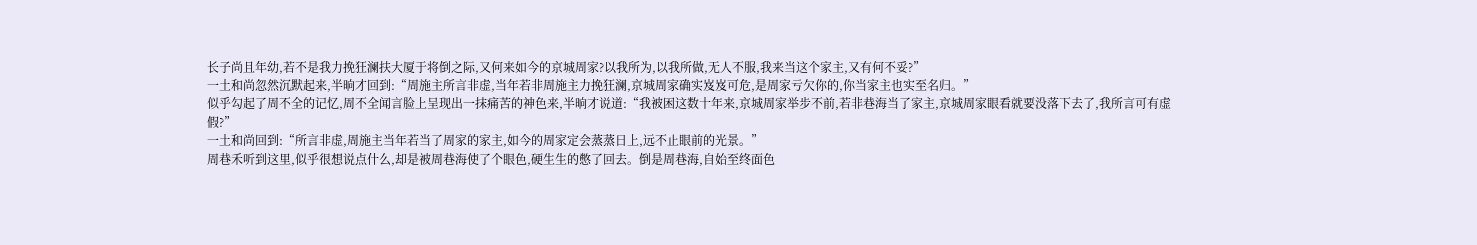长子尚且年幼,若不是我力挽狂澜扶大厦于将倒之际,又何来如今的京城周家?以我所为,以我所做,无人不服,我来当这个家主,又有何不妥?”
一土和尚忽然沉默起来,半晌才回到:“周施主所言非虚,当年若非周施主力挽狂澜,京城周家确实岌岌可危,是周家亏欠你的,你当家主也实至名归。”
似乎勾起了周不全的记忆,周不全闻言脸上呈现出一抹痛苦的神色来,半晌才说道:“我被困这数十年来,京城周家举步不前,若非巷海当了家主,京城周家眼看就要没落下去了,我所言可有虚假?”
一土和尚回到:“所言非虚,周施主当年若当了周家的家主,如今的周家定会蒸蒸日上,远不止眼前的光景。”
周巷禾听到这里,似乎很想说点什么,却是被周巷海使了个眼色,硬生生的憋了回去。倒是周巷海,自始至终面色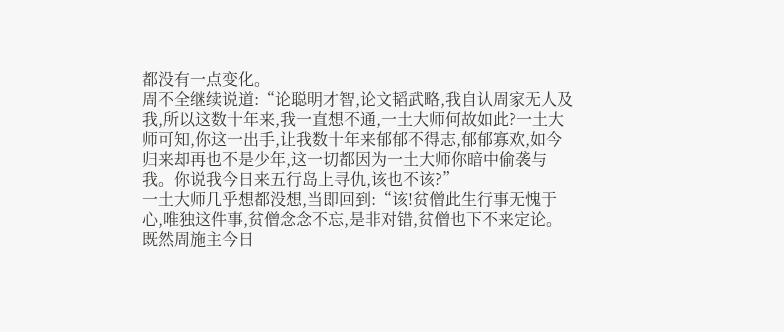都没有一点变化。
周不全继续说道:“论聪明才智,论文韬武略,我自认周家无人及我,所以这数十年来,我一直想不通,一土大师何故如此?一土大师可知,你这一出手,让我数十年来郁郁不得志,郁郁寡欢,如今归来却再也不是少年,这一切都因为一土大师你暗中偷袭与我。你说我今日来五行岛上寻仇,该也不该?”
一土大师几乎想都没想,当即回到:“该!贫僧此生行事无愧于心,唯独这件事,贫僧念念不忘,是非对错,贫僧也下不来定论。既然周施主今日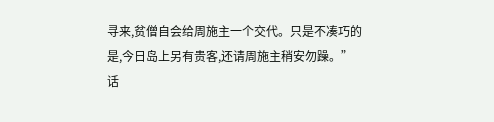寻来,贫僧自会给周施主一个交代。只是不凑巧的是,今日岛上另有贵客,还请周施主稍安勿躁。”
话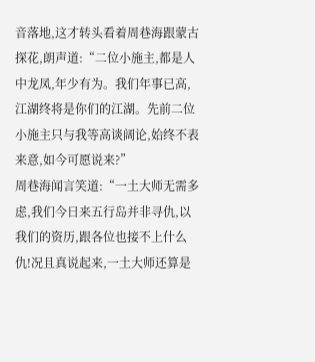音落地,这才转头看着周巷海跟蒙古探花,朗声道:“二位小施主,都是人中龙凤,年少有为。我们年事已高,江湖终将是你们的江湖。先前二位小施主只与我等高谈阔论,始终不表来意,如今可愿说来?”
周巷海闻言笑道:“一土大师无需多虑,我们今日来五行岛并非寻仇,以我们的资历,跟各位也接不上什么仇!况且真说起来,一土大师还算是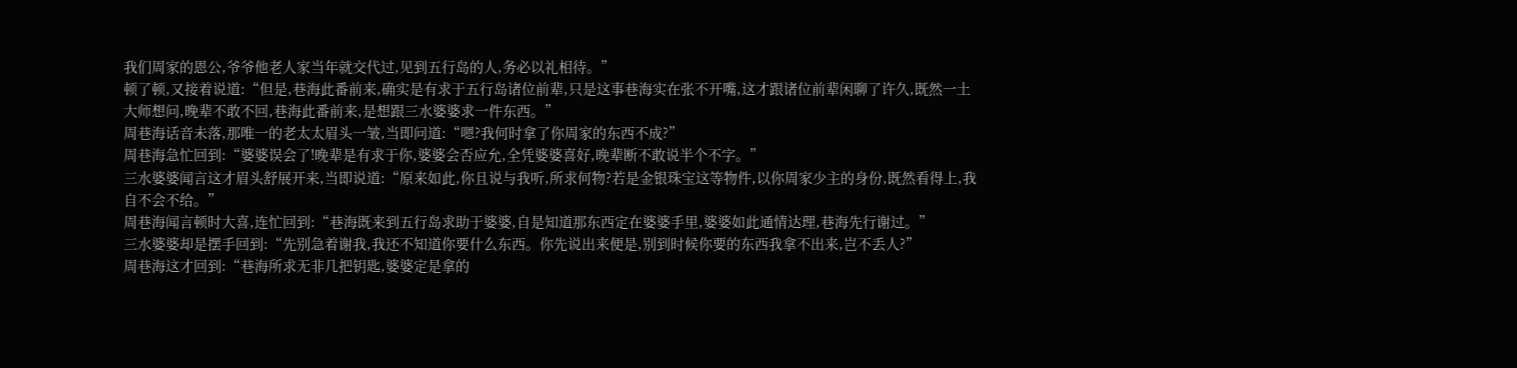我们周家的恩公,爷爷他老人家当年就交代过,见到五行岛的人,务必以礼相待。”
顿了顿,又接着说道:“但是,巷海此番前来,确实是有求于五行岛诸位前辈,只是这事巷海实在张不开嘴,这才跟诸位前辈闲聊了许久,既然一土大师想问,晚辈不敢不回,巷海此番前来,是想跟三水婆婆求一件东西。”
周巷海话音未落,那唯一的老太太眉头一皱,当即问道:“嗯?我何时拿了你周家的东西不成?”
周巷海急忙回到:“婆婆误会了!晚辈是有求于你,婆婆会否应允,全凭婆婆喜好,晚辈断不敢说半个不字。”
三水婆婆闻言这才眉头舒展开来,当即说道:“原来如此,你且说与我听,所求何物?若是金银珠宝这等物件,以你周家少主的身份,既然看得上,我自不会不给。”
周巷海闻言顿时大喜,连忙回到:“巷海既来到五行岛求助于婆婆,自是知道那东西定在婆婆手里,婆婆如此通情达理,巷海先行谢过。”
三水婆婆却是摆手回到:“先别急着谢我,我还不知道你要什么东西。你先说出来便是,别到时候你要的东西我拿不出来,岂不丢人?”
周巷海这才回到:“巷海所求无非几把钥匙,婆婆定是拿的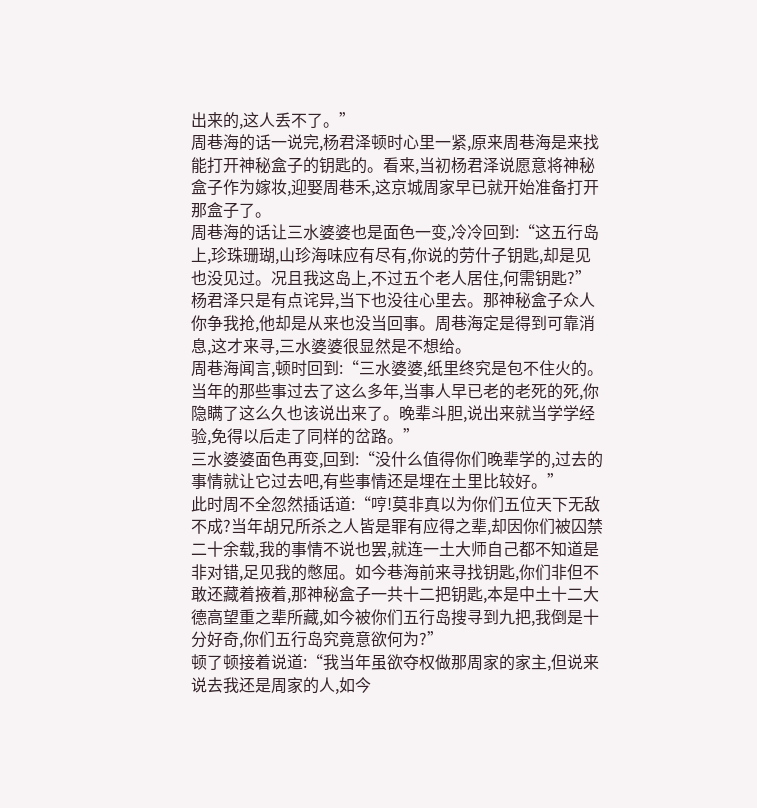出来的,这人丢不了。”
周巷海的话一说完,杨君泽顿时心里一紧,原来周巷海是来找能打开神秘盒子的钥匙的。看来,当初杨君泽说愿意将神秘盒子作为嫁妆,迎娶周巷禾,这京城周家早已就开始准备打开那盒子了。
周巷海的话让三水婆婆也是面色一变,冷冷回到:“这五行岛上,珍珠珊瑚,山珍海味应有尽有,你说的劳什子钥匙,却是见也没见过。况且我这岛上,不过五个老人居住,何需钥匙?”
杨君泽只是有点诧异,当下也没往心里去。那神秘盒子众人你争我抢,他却是从来也没当回事。周巷海定是得到可靠消息,这才来寻,三水婆婆很显然是不想给。
周巷海闻言,顿时回到:“三水婆婆,纸里终究是包不住火的。当年的那些事过去了这么多年,当事人早已老的老死的死,你隐瞒了这么久也该说出来了。晚辈斗胆,说出来就当学学经验,免得以后走了同样的岔路。”
三水婆婆面色再变,回到:“没什么值得你们晚辈学的,过去的事情就让它过去吧,有些事情还是埋在土里比较好。”
此时周不全忽然插话道:“哼!莫非真以为你们五位天下无敌不成?当年胡兄所杀之人皆是罪有应得之辈,却因你们被囚禁二十余载,我的事情不说也罢,就连一土大师自己都不知道是非对错,足见我的憋屈。如今巷海前来寻找钥匙,你们非但不敢还藏着掖着,那神秘盒子一共十二把钥匙,本是中土十二大德高望重之辈所藏,如今被你们五行岛搜寻到九把,我倒是十分好奇,你们五行岛究竟意欲何为?”
顿了顿接着说道:“我当年虽欲夺权做那周家的家主,但说来说去我还是周家的人,如今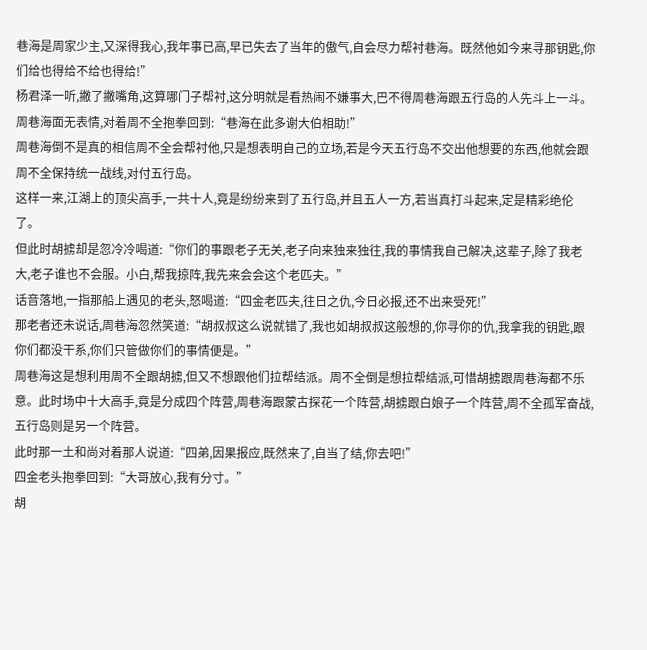巷海是周家少主,又深得我心,我年事已高,早已失去了当年的傲气,自会尽力帮衬巷海。既然他如今来寻那钥匙,你们给也得给不给也得给!”
杨君泽一听,撇了撇嘴角,这算哪门子帮衬,这分明就是看热闹不嫌事大,巴不得周巷海跟五行岛的人先斗上一斗。
周巷海面无表情,对着周不全抱拳回到:“巷海在此多谢大伯相助!”
周巷海倒不是真的相信周不全会帮衬他,只是想表明自己的立场,若是今天五行岛不交出他想要的东西,他就会跟周不全保持统一战线,对付五行岛。
这样一来,江湖上的顶尖高手,一共十人,竟是纷纷来到了五行岛,并且五人一方,若当真打斗起来,定是精彩绝伦了。
但此时胡掳却是忽冷冷喝道:“你们的事跟老子无关,老子向来独来独往,我的事情我自己解决,这辈子,除了我老大,老子谁也不会服。小白,帮我掠阵,我先来会会这个老匹夫。”
话音落地,一指那船上遇见的老头,怒喝道:“四金老匹夫,往日之仇,今日必报,还不出来受死!”
那老者还未说话,周巷海忽然笑道:“胡叔叔这么说就错了,我也如胡叔叔这般想的,你寻你的仇,我拿我的钥匙,跟你们都没干系,你们只管做你们的事情便是。”
周巷海这是想利用周不全跟胡掳,但又不想跟他们拉帮结派。周不全倒是想拉帮结派,可惜胡掳跟周巷海都不乐意。此时场中十大高手,竟是分成四个阵营,周巷海跟蒙古探花一个阵营,胡掳跟白娘子一个阵营,周不全孤军奋战,五行岛则是另一个阵营。
此时那一土和尚对着那人说道:“四弟,因果报应,既然来了,自当了结,你去吧!”
四金老头抱拳回到:“大哥放心,我有分寸。”
胡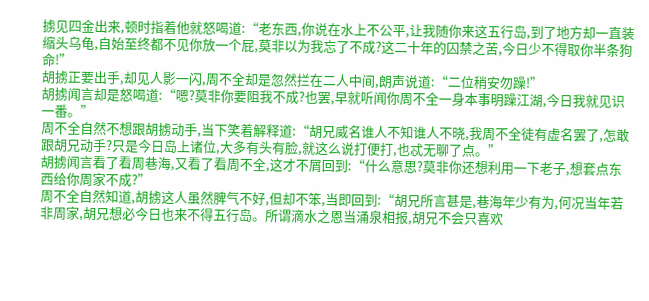掳见四金出来,顿时指着他就怒喝道:“老东西,你说在水上不公平,让我随你来这五行岛,到了地方却一直装缩头乌龟,自始至终都不见你放一个屁,莫非以为我忘了不成?这二十年的囚禁之苦,今日少不得取你半条狗命!”
胡掳正要出手,却见人影一闪,周不全却是忽然拦在二人中间,朗声说道:“二位稍安勿躁!”
胡掳闻言却是怒喝道:“嗯?莫非你要阻我不成?也罢,早就听闻你周不全一身本事明躁江湖,今日我就见识一番。”
周不全自然不想跟胡掳动手,当下笑着解释道:“胡兄威名谁人不知谁人不晓,我周不全徒有虚名罢了,怎敢跟胡兄动手?只是今日岛上诸位,大多有头有脸,就这么说打便打,也忒无聊了点。”
胡掳闻言看了看周巷海,又看了看周不全,这才不屑回到:“什么意思?莫非你还想利用一下老子,想套点东西给你周家不成?”
周不全自然知道,胡掳这人虽然脾气不好,但却不笨,当即回到:“胡兄所言甚是,巷海年少有为,何况当年若非周家,胡兄想必今日也来不得五行岛。所谓滴水之恩当涌泉相报,胡兄不会只喜欢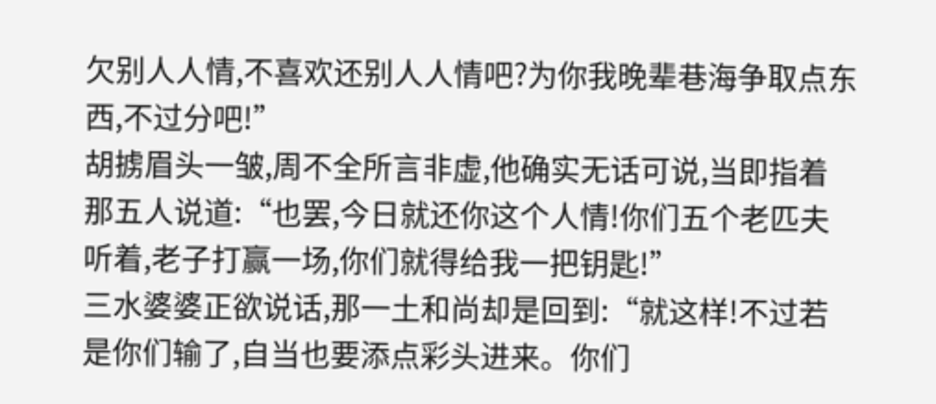欠别人人情,不喜欢还别人人情吧?为你我晚辈巷海争取点东西,不过分吧!”
胡掳眉头一皱,周不全所言非虚,他确实无话可说,当即指着那五人说道:“也罢,今日就还你这个人情!你们五个老匹夫听着,老子打赢一场,你们就得给我一把钥匙!”
三水婆婆正欲说话,那一土和尚却是回到:“就这样!不过若是你们输了,自当也要添点彩头进来。你们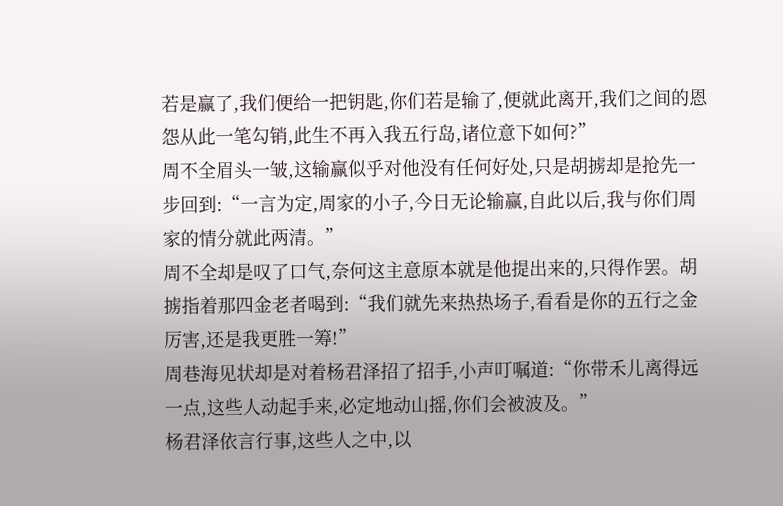若是赢了,我们便给一把钥匙,你们若是输了,便就此离开,我们之间的恩怨从此一笔勾销,此生不再入我五行岛,诸位意下如何?”
周不全眉头一皱,这输赢似乎对他没有任何好处,只是胡掳却是抢先一步回到:“一言为定,周家的小子,今日无论输赢,自此以后,我与你们周家的情分就此两清。”
周不全却是叹了口气,奈何这主意原本就是他提出来的,只得作罢。胡掳指着那四金老者喝到:“我们就先来热热场子,看看是你的五行之金厉害,还是我更胜一筹!”
周巷海见状却是对着杨君泽招了招手,小声叮嘱道:“你带禾儿离得远一点,这些人动起手来,必定地动山摇,你们会被波及。”
杨君泽依言行事,这些人之中,以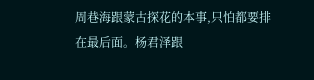周巷海跟蒙古探花的本事,只怕都要排在最后面。杨君泽跟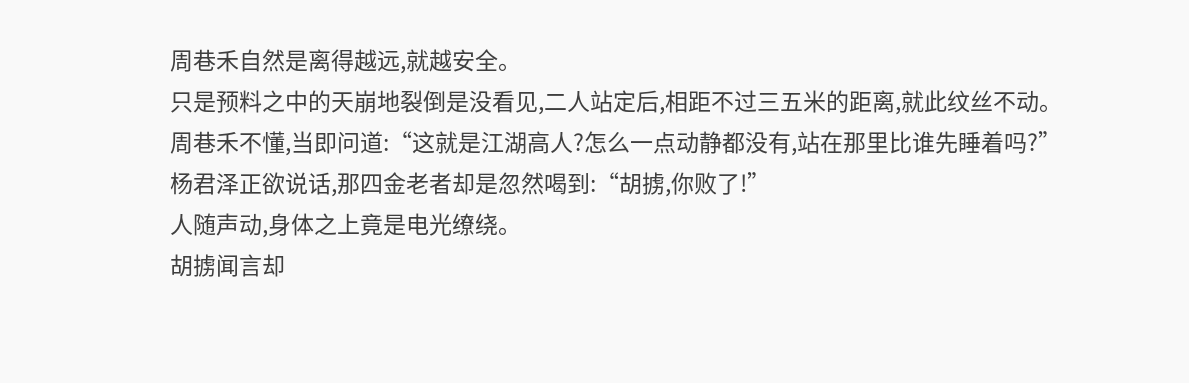周巷禾自然是离得越远,就越安全。
只是预料之中的天崩地裂倒是没看见,二人站定后,相距不过三五米的距离,就此纹丝不动。
周巷禾不懂,当即问道:“这就是江湖高人?怎么一点动静都没有,站在那里比谁先睡着吗?”
杨君泽正欲说话,那四金老者却是忽然喝到:“胡掳,你败了!”
人随声动,身体之上竟是电光缭绕。
胡掳闻言却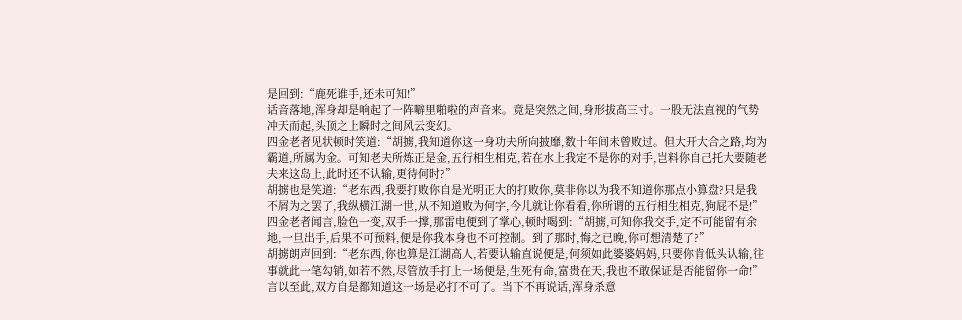是回到:“鹿死谁手,还未可知!”
话音落地,浑身却是响起了一阵噼里啪啦的声音来。竟是突然之间,身形拔高三寸。一股无法直视的气势冲天而起,头顶之上瞬时之间风云变幻。
四金老者见状顿时笑道:“胡掳,我知道你这一身功夫所向披靡,数十年间未曾败过。但大开大合之路,均为霸道,所属为金。可知老夫所炼正是金,五行相生相克,若在水上我定不是你的对手,岂料你自己托大要随老夫来这岛上,此时还不认输,更待何时?”
胡掳也是笑道:“老东西,我要打败你自是光明正大的打败你,莫非你以为我不知道你那点小算盘?只是我不屑为之罢了,我纵横江湖一世,从不知道败为何字,今儿就让你看看,你所谓的五行相生相克,狗屁不是!”
四金老者闻言,脸色一变,双手一撑,那雷电便到了掌心,顿时喝到:“胡掳,可知你我交手,定不可能留有余地,一旦出手,后果不可预料,便是你我本身也不可控制。到了那时,悔之已晚,你可想清楚了?”
胡掳朗声回到:“老东西,你也算是江湖高人,若要认输直说便是,何须如此婆婆妈妈,只要你肯低头认输,往事就此一笔勾销,如若不然,尽管放手打上一场便是,生死有命,富贵在天,我也不敢保证是否能留你一命!”
言以至此,双方自是都知道这一场是必打不可了。当下不再说话,浑身杀意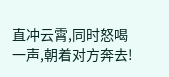直冲云霄,同时怒喝一声,朝着对方奔去!